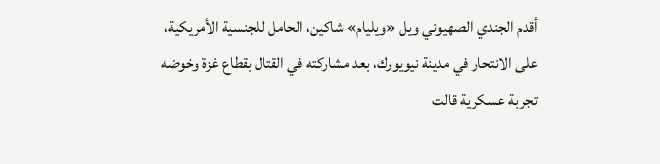أقدم الجندي الصهيوني ويل «ويليام» شاكين، الحامل للجنسية الأمريكية، على الانتحار في مدينة نيويورك، بعد مشاركته في القتال بقطاع غزة وخوضه تجربة عسكرية قالت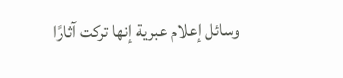وسائل إعلام عبرية إنها تركت آثارًا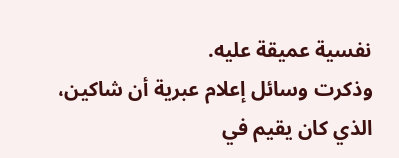نفسية عميقة عليه.
وذكرت وسائل إعلام عبرية أن شاكين، الذي كان يقيم في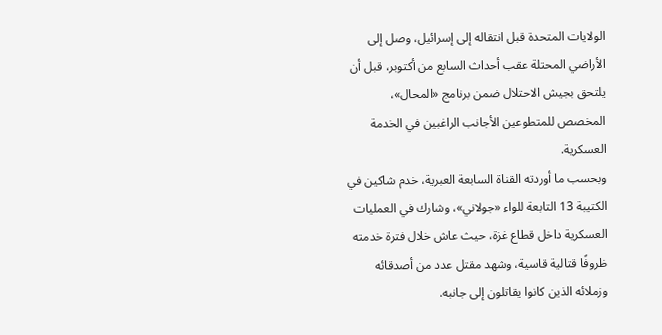الولايات المتحدة قبل انتقاله إلى إسرائيل، وصل إلى الأراضي المحتلة عقب أحداث السابع من أكتوبر، قبل أن يلتحق بجيش الاحتلال ضمن برنامج «المحال»، المخصص للمتطوعين الأجانب الراغبين في الخدمة العسكرية.
وبحسب ما أوردته القناة السابعة العبرية، خدم شاكين في الكتيبة 13 التابعة للواء «جولاني»، وشارك في العمليات العسكرية داخل قطاع غزة، حيث عاش خلال فترة خدمته ظروفًا قتالية قاسية، وشهد مقتل عدد من أصدقائه وزملائه الذين كانوا يقاتلون إلى جانبه.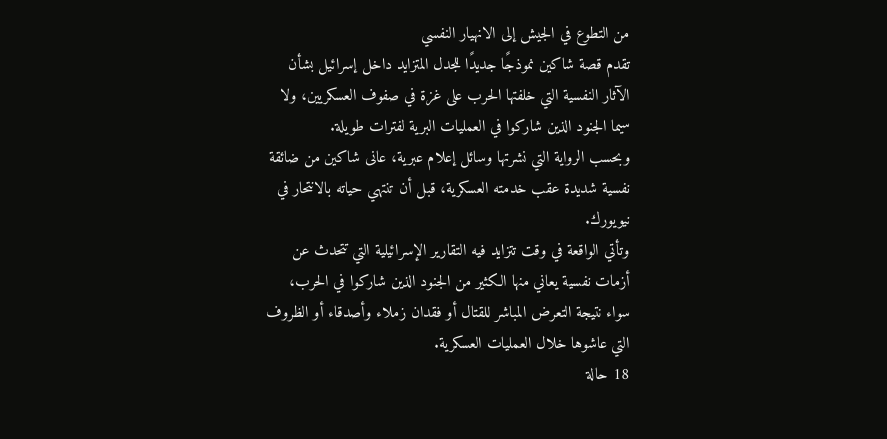من التطوع في الجيش إلى الانهيار النفسي
تقدم قصة شاكين نموذجًا جديدًا للجدل المتزايد داخل إسرائيل بشأن الآثار النفسية التي خلفتها الحرب على غزة في صفوف العسكريين، ولا سيما الجنود الذين شاركوا في العمليات البرية لفترات طويلة.
وبحسب الرواية التي نشرتها وسائل إعلام عبرية، عانى شاكين من ضائقة نفسية شديدة عقب خدمته العسكرية، قبل أن تنتهي حياته بالانتحار في نيويورك.
وتأتي الواقعة في وقت تتزايد فيه التقارير الإسرائيلية التي تتحدث عن أزمات نفسية يعاني منها الكثير من الجنود الذين شاركوا في الحرب، سواء نتيجة التعرض المباشر للقتال أو فقدان زملاء وأصدقاء أو الظروف التي عاشوها خلال العمليات العسكرية.
18 حالة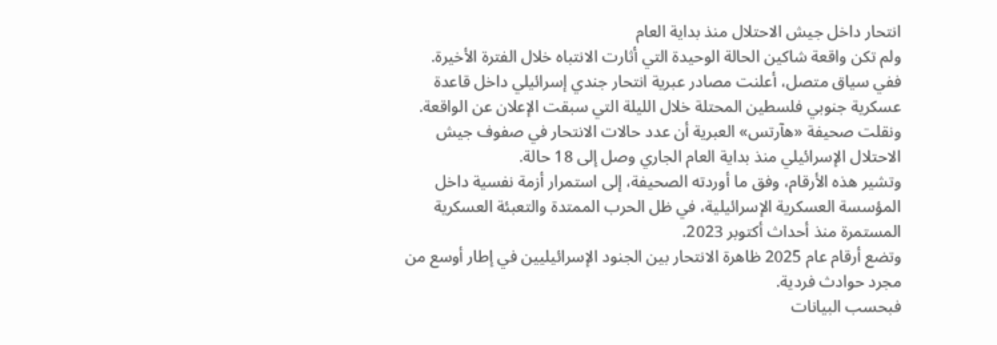انتحار داخل جيش الاحتلال منذ بداية العام
ولم تكن واقعة شاكين الحالة الوحيدة التي أثارت الانتباه خلال الفترة الأخيرة.
ففي سياق متصل، أعلنت مصادر عبرية انتحار جندي إسرائيلي داخل قاعدة عسكرية جنوبي فلسطين المحتلة خلال الليلة التي سبقت الإعلان عن الواقعة.
ونقلت صحيفة «هآرتس» العبرية أن عدد حالات الانتحار في صفوف جيش الاحتلال الإسرائيلي منذ بداية العام الجاري وصل إلى 18 حالة.
وتشير هذه الأرقام، وفق ما أوردته الصحيفة، إلى استمرار أزمة نفسية داخل المؤسسة العسكرية الإسرائيلية، في ظل الحرب الممتدة والتعبئة العسكرية المستمرة منذ أحداث أكتوبر 2023.
وتضع أرقام عام 2025 ظاهرة الانتحار بين الجنود الإسرائيليين في إطار أوسع من مجرد حوادث فردية.
فبحسب البيانات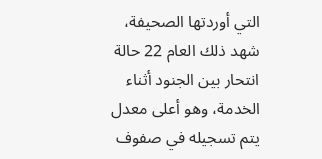التي أوردتها الصحيفة، شهد ذلك العام 22 حالة انتحار بين الجنود أثناء الخدمة، وهو أعلى معدل يتم تسجيله في صفوف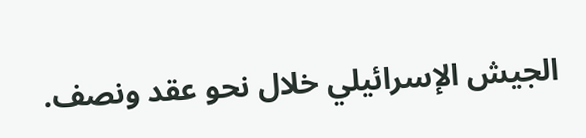الجيش الإسرائيلي خلال نحو عقد ونصف.